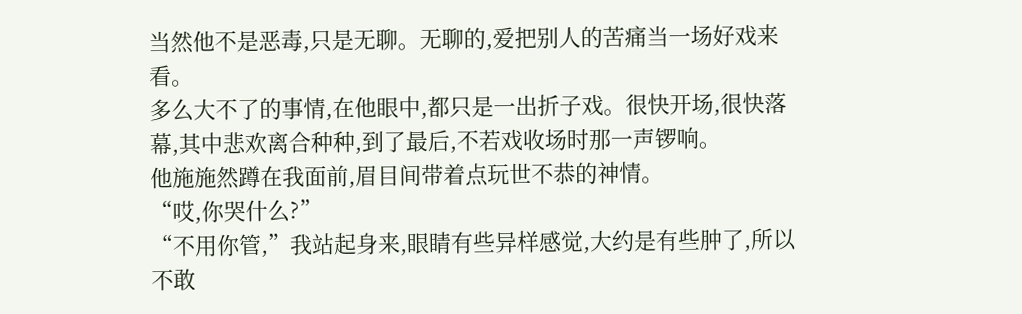当然他不是恶毒,只是无聊。无聊的,爱把别人的苦痛当一场好戏来看。
多么大不了的事情,在他眼中,都只是一出折子戏。很快开场,很快落幕,其中悲欢离合种种,到了最后,不若戏收场时那一声锣响。
他施施然蹲在我面前,眉目间带着点玩世不恭的神情。
“哎,你哭什么?”
“不用你管,”我站起身来,眼睛有些异样感觉,大约是有些肿了,所以不敢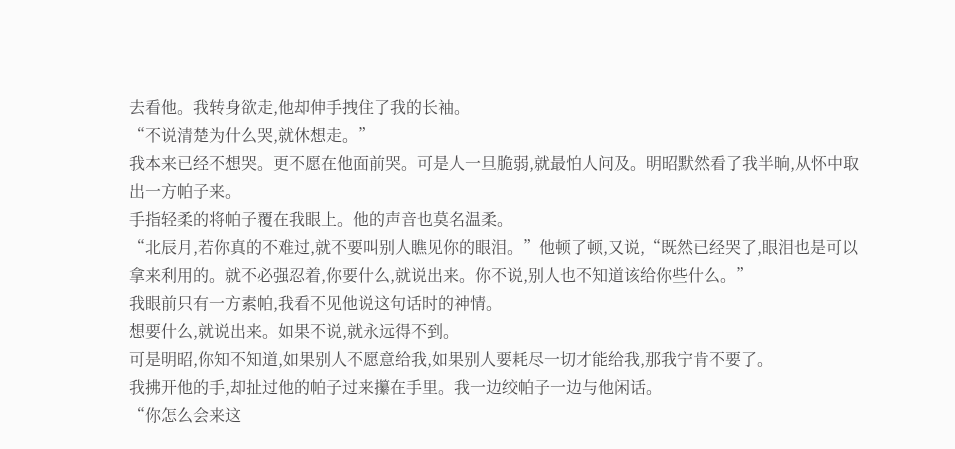去看他。我转身欲走,他却伸手拽住了我的长袖。
“不说清楚为什么哭,就休想走。”
我本来已经不想哭。更不愿在他面前哭。可是人一旦脆弱,就最怕人问及。明昭默然看了我半晌,从怀中取出一方帕子来。
手指轻柔的将帕子覆在我眼上。他的声音也莫名温柔。
“北辰月,若你真的不难过,就不要叫别人瞧见你的眼泪。”他顿了顿,又说,“既然已经哭了,眼泪也是可以拿来利用的。就不必强忍着,你要什么,就说出来。你不说,别人也不知道该给你些什么。”
我眼前只有一方素帕,我看不见他说这句话时的神情。
想要什么,就说出来。如果不说,就永远得不到。
可是明昭,你知不知道,如果别人不愿意给我,如果别人要耗尽一切才能给我,那我宁肯不要了。
我拂开他的手,却扯过他的帕子过来攥在手里。我一边绞帕子一边与他闲话。
“你怎么会来这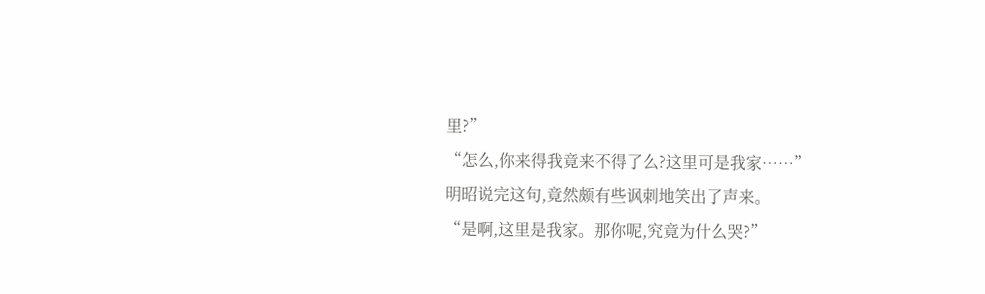里?”
“怎么,你来得我竟来不得了么?这里可是我家……”
明昭说完这句,竟然颇有些讽刺地笑出了声来。
“是啊,这里是我家。那你呢,究竟为什么哭?”